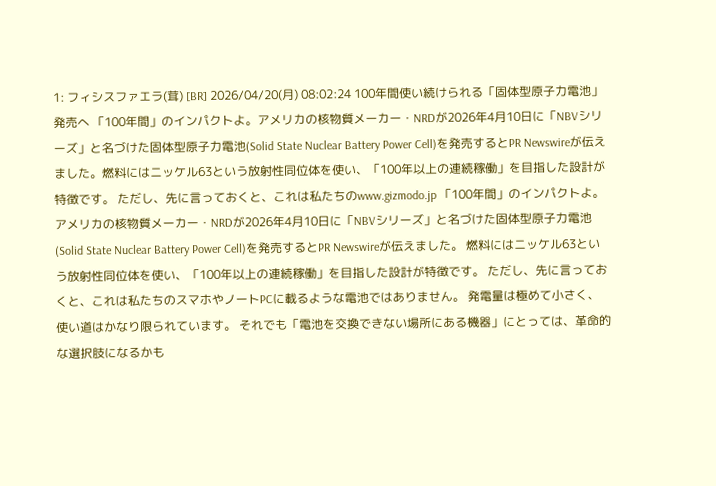1: フィシスファエラ(茸) [BR] 2026/04/20(月) 08:02:24 100年間使い続けられる「固体型原子力電池」発売へ 「100年間」のインパクトよ。アメリカの核物質メーカー・NRDが2026年4月10日に「NBVシリーズ」と名づけた固体型原子力電池(Solid State Nuclear Battery Power Cell)を発売するとPR Newswireが伝えました。燃料にはニッケル63という放射性同位体を使い、「100年以上の連続稼働」を目指した設計が特徴です。 ただし、先に言っておくと、これは私たちのwww.gizmodo.jp 「100年間」のインパクトよ。 アメリカの核物質メーカー・NRDが2026年4月10日に「NBVシリーズ」と名づけた固体型原子力電池(Solid State Nuclear Battery Power Cell)を発売するとPR Newswireが伝えました。 燃料にはニッケル63という放射性同位体を使い、「100年以上の連続稼働」を目指した設計が特徴です。 ただし、先に言っておくと、これは私たちのスマホやノートPCに載るような電池ではありません。 発電量は極めて小さく、使い道はかなり限られています。 それでも「電池を交換できない場所にある機器」にとっては、革命的な選択肢になるかも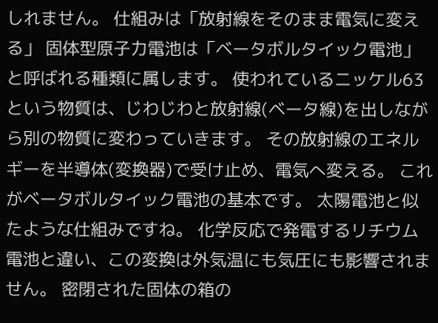しれません。 仕組みは「放射線をそのまま電気に変える」 固体型原子力電池は「ベータボルタイック電池」と呼ばれる種類に属します。 使われているニッケル63という物質は、じわじわと放射線(ベータ線)を出しながら別の物質に変わっていきます。 その放射線のエネルギーを半導体(変換器)で受け止め、電気へ変える。 これがベータボルタイック電池の基本です。 太陽電池と似たような仕組みですね。 化学反応で発電するリチウム電池と違い、この変換は外気温にも気圧にも影響されません。 密閉された固体の箱の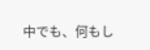中でも、何もし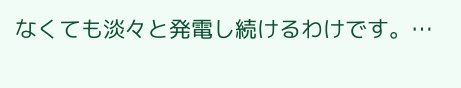なくても淡々と発電し続けるわけです。…